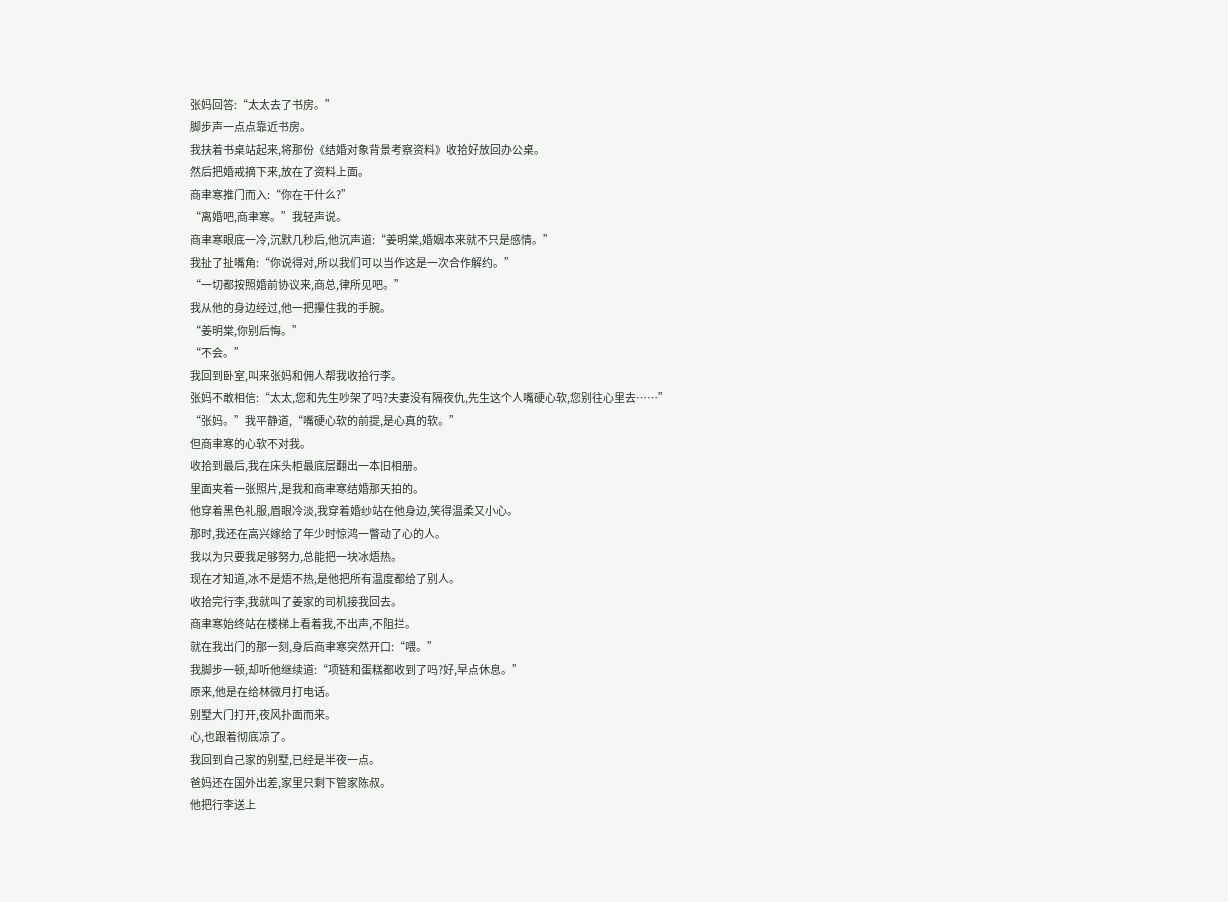张妈回答:“太太去了书房。”
脚步声一点点靠近书房。
我扶着书桌站起来,将那份《结婚对象背景考察资料》收拾好放回办公桌。
然后把婚戒摘下来,放在了资料上面。
商聿寒推门而入:“你在干什么?”
“离婚吧,商聿寒。”我轻声说。
商聿寒眼底一冷,沉默几秒后,他沉声道:“姜明棠,婚姻本来就不只是感情。”
我扯了扯嘴角:“你说得对,所以我们可以当作这是一次合作解约。”
“一切都按照婚前协议来,商总,律所见吧。”
我从他的身边经过,他一把攥住我的手腕。
“姜明棠,你别后悔。”
“不会。”
我回到卧室,叫来张妈和佣人帮我收拾行李。
张妈不敢相信:“太太,您和先生吵架了吗?夫妻没有隔夜仇,先生这个人嘴硬心软,您别往心里去……”
“张妈。”我平静道,“嘴硬心软的前提,是心真的软。”
但商聿寒的心软不对我。
收拾到最后,我在床头柜最底层翻出一本旧相册。
里面夹着一张照片,是我和商聿寒结婚那天拍的。
他穿着黑色礼服,眉眼冷淡,我穿着婚纱站在他身边,笑得温柔又小心。
那时,我还在高兴嫁给了年少时惊鸿一瞥动了心的人。
我以为只要我足够努力,总能把一块冰焐热。
现在才知道,冰不是焐不热,是他把所有温度都给了别人。
收拾完行李,我就叫了姜家的司机接我回去。
商聿寒始终站在楼梯上看着我,不出声,不阻拦。
就在我出门的那一刻,身后商聿寒突然开口:“喂。”
我脚步一顿,却听他继续道:“项链和蛋糕都收到了吗?好,早点休息。”
原来,他是在给林微月打电话。
别墅大门打开,夜风扑面而来。
心,也跟着彻底凉了。
我回到自己家的别墅,已经是半夜一点。
爸妈还在国外出差,家里只剩下管家陈叔。
他把行李送上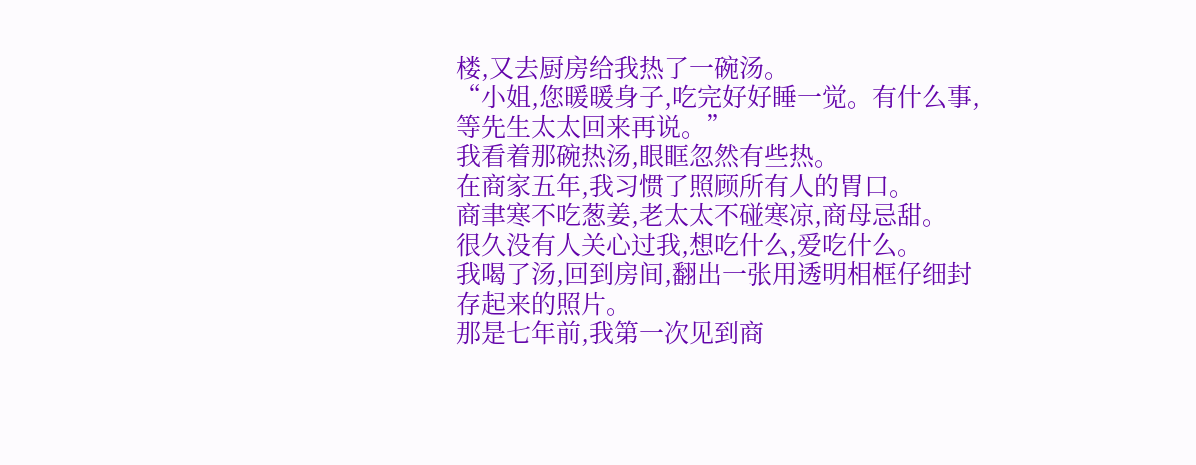楼,又去厨房给我热了一碗汤。
“小姐,您暖暖身子,吃完好好睡一觉。有什么事,等先生太太回来再说。”
我看着那碗热汤,眼眶忽然有些热。
在商家五年,我习惯了照顾所有人的胃口。
商聿寒不吃葱姜,老太太不碰寒凉,商母忌甜。
很久没有人关心过我,想吃什么,爱吃什么。
我喝了汤,回到房间,翻出一张用透明相框仔细封存起来的照片。
那是七年前,我第一次见到商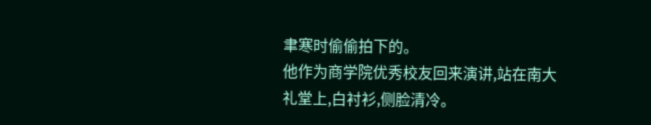聿寒时偷偷拍下的。
他作为商学院优秀校友回来演讲,站在南大礼堂上,白衬衫,侧脸清冷。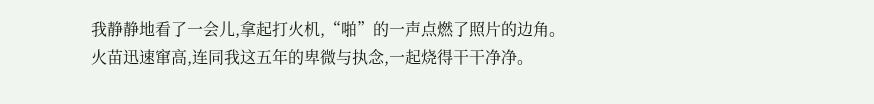我静静地看了一会儿,拿起打火机,“啪”的一声点燃了照片的边角。
火苗迅速窜高,连同我这五年的卑微与执念,一起烧得干干净净。